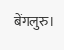बेंगलुरु।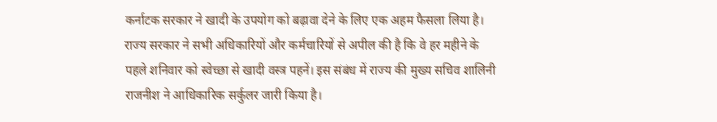कर्नाटक सरकार ने खादी के उपयोग को बढ़ावा देने के लिए एक अहम फैसला लिया है। राज्य सरकार ने सभी अधिकारियों और कर्मचारियों से अपील की है कि वे हर महीने के पहले शनिवार को स्वेच्छा से खादी वस्त्र पहनें। इस संबंध में राज्य की मुख्य सचिव शालिनी राजनीश ने आधिकारिक सर्कुलर जारी किया है।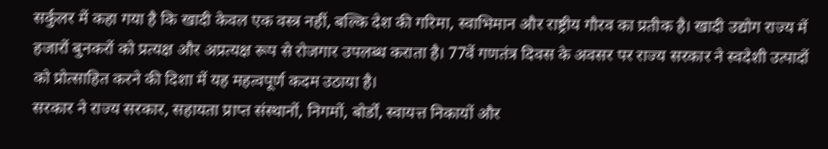सर्कुलर में कहा गया है कि खादी केवल एक वस्त्र नहीं, बल्कि देश की गरिमा, स्वाभिमान और राष्ट्रीय गौरव का प्रतीक है। खादी उद्योग राज्य में हजारों बुनकरों को प्रत्यक्ष और अप्रत्यक्ष रूप से रोजगार उपलब्ध कराता है। 77वें गणतंत्र दिवस के अवसर पर राज्य सरकार ने स्वदेशी उत्पादों को प्रोत्साहित करने की दिशा में यह महत्वपूर्ण कदम उठाया है।
सरकार ने राज्य सरकार, सहायता प्राप्त संस्थानों, निगमों, बोर्डों, स्वायत्त निकायों और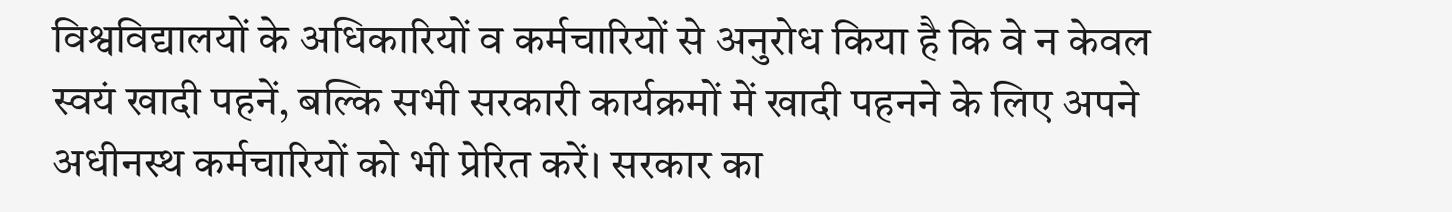विश्वविद्यालयों के अधिकारियों व कर्मचारियों से अनुरोध किया है कि वे न केवल स्वयं खादी पहनें, बल्कि सभी सरकारी कार्यक्रमों में खादी पहनने के लिए अपने अधीनस्थ कर्मचारियों को भी प्रेरित करें। सरकार का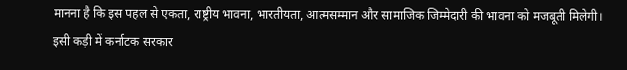मानना है कि इस पहल से एकता, राष्ट्रीय भावना, भारतीयता, आत्मसम्मान और सामाजिक जिम्मेदारी की भावना को मजबूती मिलेगी।
इसी कड़ी में कर्नाटक सरकार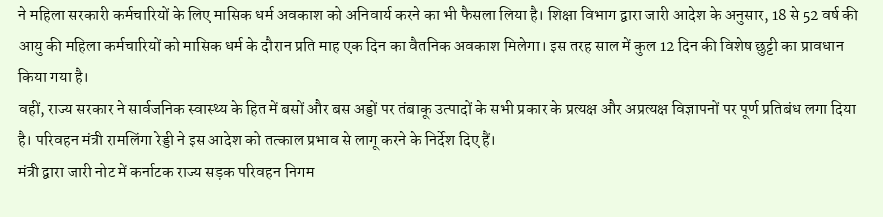ने महिला सरकारी कर्मचारियों के लिए मासिक धर्म अवकाश को अनिवार्य करने का भी फैसला लिया है। शिक्षा विभाग द्वारा जारी आदेश के अनुसार, 18 से 52 वर्ष की आयु की महिला कर्मचारियों को मासिक धर्म के दौरान प्रति माह एक दिन का वैतनिक अवकाश मिलेगा। इस तरह साल में कुल 12 दिन की विशेष छुट्टी का प्रावधान किया गया है।
वहीं, राज्य सरकार ने सार्वजनिक स्वास्थ्य के हित में बसों और बस अड्डों पर तंबाकू उत्पादों के सभी प्रकार के प्रत्यक्ष और अप्रत्यक्ष विज्ञापनों पर पूर्ण प्रतिबंध लगा दिया है। परिवहन मंत्री रामलिंगा रेड्डी ने इस आदेश को तत्काल प्रभाव से लागू करने के निर्देश दिए हैं।
मंत्री द्वारा जारी नोट में कर्नाटक राज्य सड़क परिवहन निगम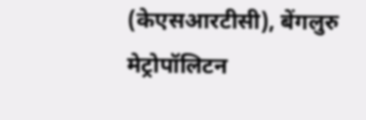(केएसआरटीसी), बेंगलुरु मेट्रोपॉलिटन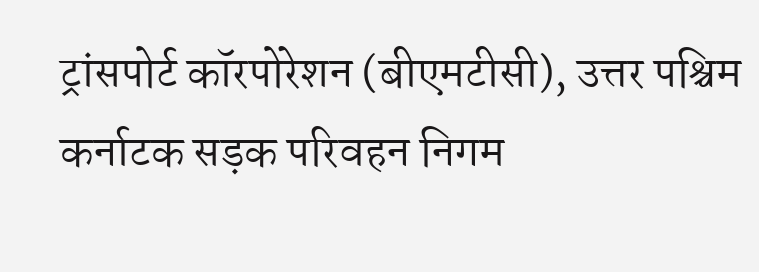ट्रांसपोर्ट कॉरपोरेशन (बीएमटीसी), उत्तर पश्चिम कर्नाटक सड़क परिवहन निगम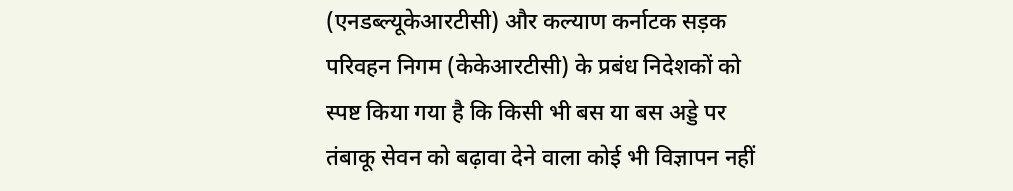(एनडब्ल्यूकेआरटीसी) और कल्याण कर्नाटक सड़क परिवहन निगम (केकेआरटीसी) के प्रबंध निदेशकों को स्पष्ट किया गया है कि किसी भी बस या बस अड्डे पर तंबाकू सेवन को बढ़ावा देने वाला कोई भी विज्ञापन नहीं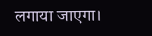लगाया जाएगा।